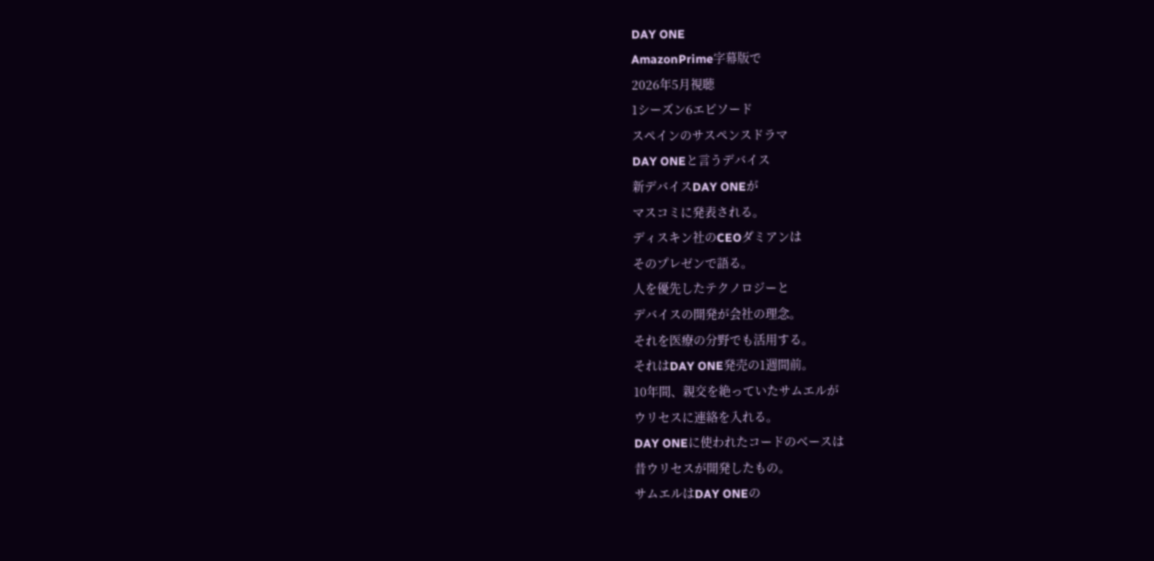DAY ONE
AmazonPrime字幕版で
2026年5月視聴
1シーズン6エピソード
スペインのサスペンスドラマ
DAY ONEと言うデバイス
新デバイスDAY ONEが
マスコミに発表される。
ディスキン社のCEOダミアンは
そのプレゼンで語る。
人を優先したテクノロジーと
デバイスの開発が会社の理念。
それを医療の分野でも活用する。
それはDAY ONE発売の1週間前。
10年間、親交を絶っていたサムエルが
ウリセスに連絡を入れる。
DAY ONEに使われたコードのベースは
昔ウリセスが開発したもの。
サムエルはDAY ONEの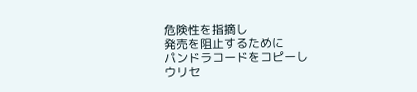危険性を指摘し
発売を阻止するために
パンドラコードをコピーし
ウリセ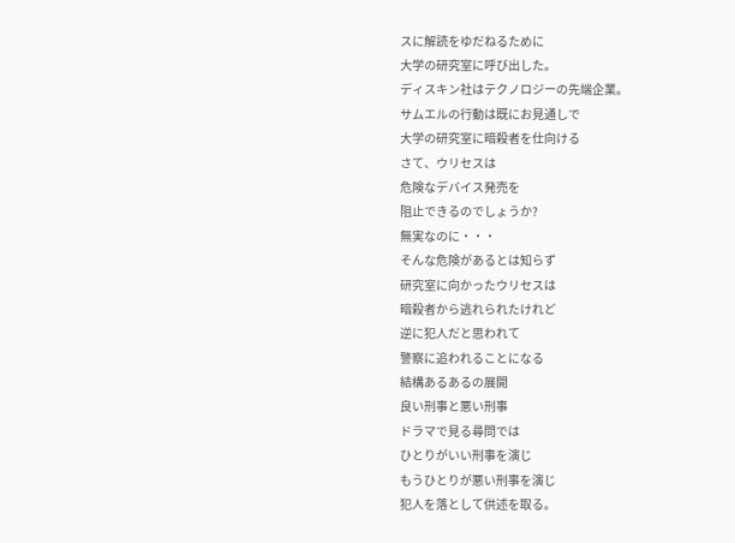スに解読をゆだねるために
大学の研究室に呼び出した。
ディスキン社はテクノロジーの先端企業。
サムエルの行動は既にお見通しで
大学の研究室に暗殺者を仕向ける
さて、ウリセスは
危険なデバイス発売を
阻止できるのでしょうか?
無実なのに・・・
そんな危険があるとは知らず
研究室に向かったウリセスは
暗殺者から逃れられたけれど
逆に犯人だと思われて
警察に追われることになる
結構あるあるの展開
良い刑事と悪い刑事
ドラマで見る尋問では
ひとりがいい刑事を演じ
もうひとりが悪い刑事を演じ
犯人を落として供述を取る。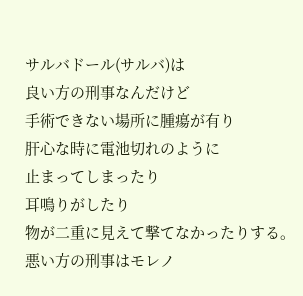サルバドール(サルバ)は
良い方の刑事なんだけど
手術できない場所に腫瘍が有り
肝心な時に電池切れのように
止まってしまったり
耳鳴りがしたり
物が二重に見えて撃てなかったりする。
悪い方の刑事はモレノ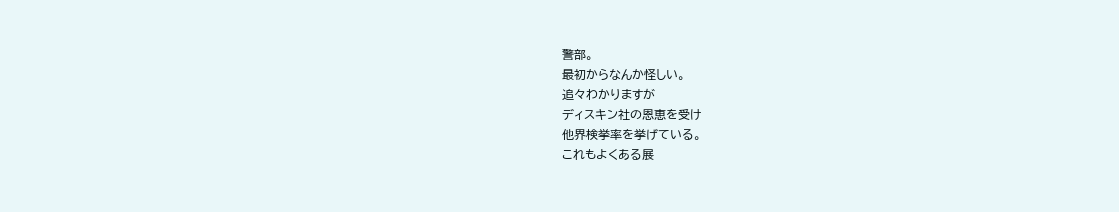警部。
最初からなんか怪しい。
追々わかりますが
ディスキン社の恩恵を受け
他界検挙率を挙げている。
これもよくある展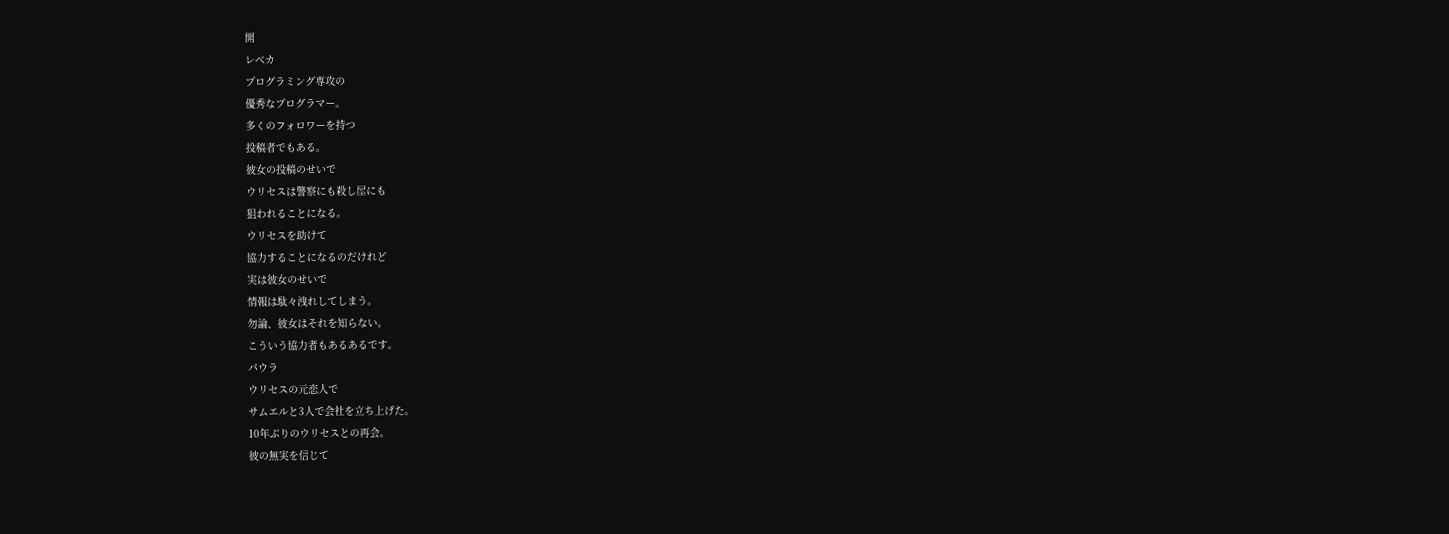開
レべカ
プログラミング専攻の
優秀なプログラマー。
多くのフォロワーを持つ
投稿者でもある。
彼女の投稿のせいで
ウリセスは警察にも殺し屋にも
狙われることになる。
ウリセスを助けて
協力することになるのだけれど
実は彼女のせいで
情報は駄々洩れしてしまう。
勿論、彼女はそれを知らない。
こういう協力者もあるあるです。
パウラ
ウリセスの元恋人で
サムエルと3人で会社を立ち上げた。
10年ぶりのウリセスとの再会。
彼の無実を信じて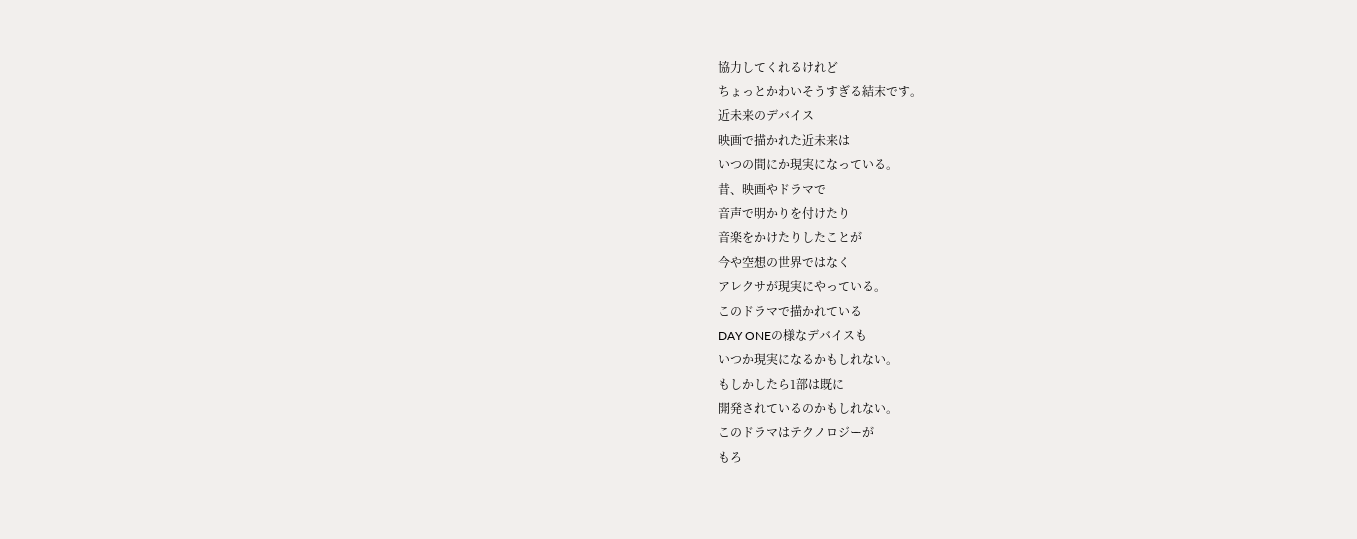協力してくれるけれど
ちょっとかわいそうすぎる結末です。
近未来のデバイス
映画で描かれた近未来は
いつの間にか現実になっている。
昔、映画やドラマで
音声で明かりを付けたり
音楽をかけたりしたことが
今や空想の世界ではなく
アレクサが現実にやっている。
このドラマで描かれている
DAY ONEの様なデバイスも
いつか現実になるかもしれない。
もしかしたら1部は既に
開発されているのかもしれない。
このドラマはテクノロジーが
もろ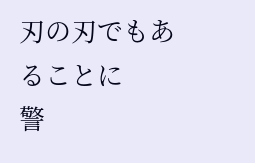刃の刃でもあることに
警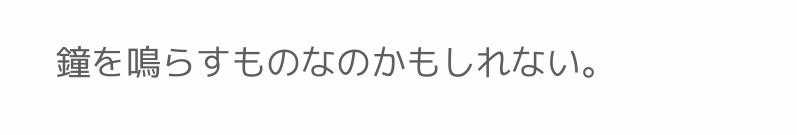鐘を鳴らすものなのかもしれない。